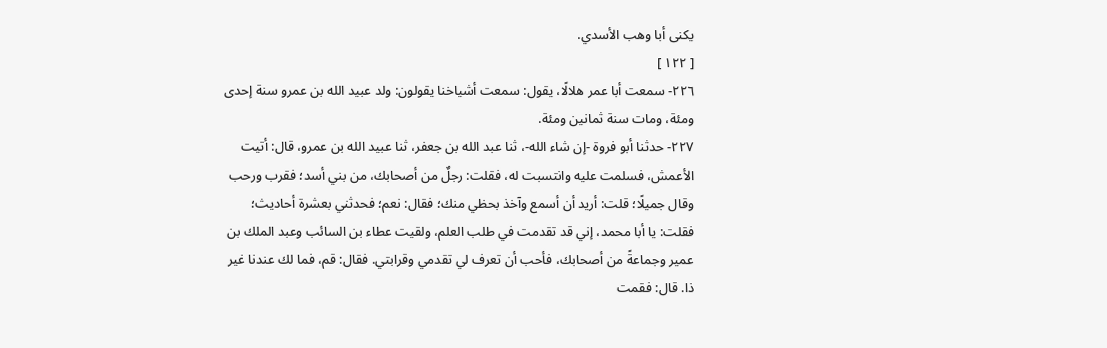يكنى أبا وهب الأسدي.
[ ١٢٢ ]
٢٢٦- سمعت أبا عمر هلالًا، يقول: سمعت أشياخنا يقولون: ولد عبيد الله بن عمرو سنة إحدى ومئة، ومات سنة ثمانين ومئة.
٢٢٧- حدثنا أبو فروة -إن شاء الله-، ثنا عبد الله بن جعفر، ثنا عبيد الله بن عمرو، قال: أتيت الأعمش، فسلمت عليه وانتسبت له، فقلت: رجلٌ من أصحابك، من بني أسد؛ فقرب ورحب وقال جميلًا؛ قلت: أريد أن أسمع وآخذ بحظي منك؛ فقال: نعم؛ فحدثني بعشرة أحاديث؛ فقلت: يا أبا محمد، إني قد تقدمت في طلب العلم، ولقيت عطاء بن السائب وعبد الملك بن عمير وجماعةً من أصحابك، فأحب أن تعرف لي تقدمي وقرابتي. فقال: قم، فما لك عندنا غير ذا. قال: فقمت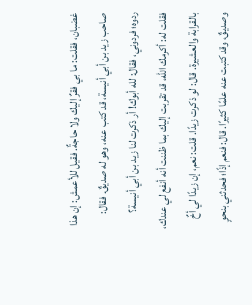غضبان، فقلت: ما بي فقرٌ إليك ولا حاجةٌ. فقيل للأعمش: إن هذا صاحب زيد بن أبي أنيسة، قد كتب عنه، وهو له صديقٌ. فقال: ردوه؛ فردوني، فقال: لله أبوك! أر ذكرت لنا زيد بن أبي أنيسة؟ فقلت له: أكرمك الله، قد تقربت إليك بما ظننت أنه أنفع لي عندك، بالقرابة والعشيرة. قال: لو ذكرت زيدًا. قلت: نعم، إن زيدًا لي أخٌ وصديقٌ، وقد كتبت عنه علمًا كثيرًا. قال: فنعم إذًا؛ فحدثني بنحوٍ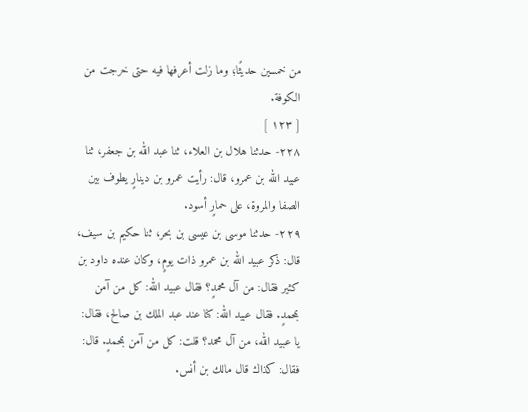من خمسين حديثًا؛ وما زلت أعرفها فيه حتى خرجت من الكوفة.
[ ١٢٣ ]
٢٢٨- حدثنا هلال بن العلاء، ثنا عبد الله بن جعفر، ثنا عبيد الله بن عمرو، قال: رأيت عمرو بن دينارٍ يطوف بين الصفا والمروة، على حمارٍ أسود.
٢٢٩- حدثنا موسى بن عيسى بن بحر، ثنا حكيم بن سيف، قال: ذكر عبيد الله بن عمرو ذات يومٍ، وكان عنده داود بن كثير فقال: من آل محمدٍ؟ فقال عبيد الله: كل من آمن بمحمدٍ. فقال عبيد الله: كنا عند عبد الملك بن صالح، فقال: يا عبيد الله، من آل محمد؟ قلت: كل من آمن بمحمدٍ. قال: فقال: كذاك قال مالك بن أنس.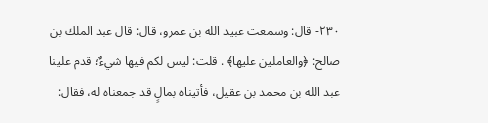٢٣٠- قال: وسمعت عبيد الله بن عمرو، قال: قال عبد الملك بن صالح: ﴿والعاملين عليها﴾ . قلت: ليس لكم فيها شيءٌ؛ قدم علينا عبد الله بن محمد بن عقيل، فأتيناه بمالٍ قد جمعناه له، فقال: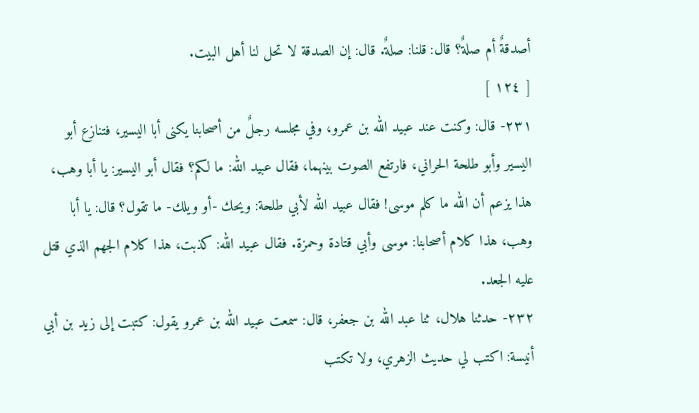أصدقةٌ أم صلةٌ؟ قال: قلنا: صلةٌ. قال: إن الصدقة لا تحل لنا أهل البيت.
[ ١٢٤ ]
٢٣١- قال: وكنت عند عبيد الله بن عمرو، وفي مجلسه رجلٌ من أصحابنا يكنى أبا اليسير، فتنازع أبو اليسير وأبو طلحة الحراني، فارتفع الصوت بينهما، فقال عبيد الله: ما لكم؟ فقال أبو اليسير: يا أبا وهب، هذا يزعم أن الله ما كلم موسى! فقال عبيد الله لأبي طلحة: ويحك -أو ويلك- ما تقول؟ قال: يا أبا وهب، هذا كلام أصحابنا: موسى وأبي قتادة وحمزة. فقال عبيد الله: كذبت، هذا كلام الجهم الذي قتل عليه الجعد.
٢٣٢- حدثنا هلال، ثنا عبد الله بن جعفر، قال: سمعت عبيد الله بن عمرو يقول: كتبت إلى زيد بن أبي أنيسة: اكتب لي حديث الزهري، ولا تكتب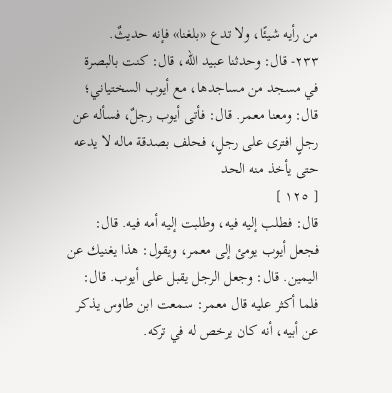من رأيه شيئًا، ولا تدع «بلغنا» فإنه حديثٌ.
٢٣٣- قال: وحدثنا عبيد الله، قال: كنت بالبصرة في مسجد من مساجدها، مع أيوب السختياني؛ قال: ومعنا معمر. قال: فأتى أيوب رجلٌ، فسأله عن رجلٍ افترى على رجلٍ، فحلف بصدقة ماله لا يدعه حتى يأخذ منه الحد
[ ١٢٥ ]
قال: فطلب إليه فيه، وطلبت إليه أمه فيه. قال: فجعل أيوب يومئ إلى معمر، ويقول: هذا يغنيك عن اليمين. قال: وجعل الرجل يقبل على أيوب. قال: فلما أكثر عليه قال معمر: سمعت ابن طاوس يذكر عن أبيه، أنه كان يرخص له في تركه.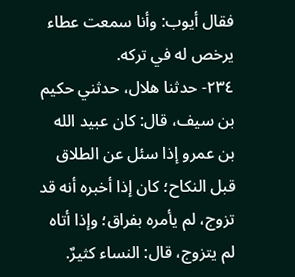فقال أيوب: وأنا سمعت عطاء يرخص له في تركه.
٢٣٤- حدثنا هلال، حدثني حكيم بن سيف، قال: كان عبيد الله بن عمرو إذا سئل عن الطلاق قبل النكاح؛ كان إذا أخبره أنه قد تزوج، لم يأمره بفراق؛ وإذا أتاه لم يتزوج، قال: النساء كثيرٌ.